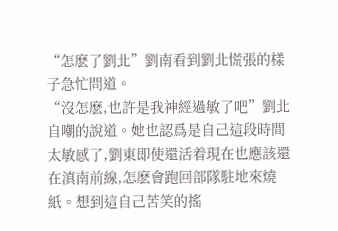“怎麽了劉北”劉南看到劉北慌張的樣子急忙問道。
“沒怎麽,也許是我神經過敏了吧”劉北自嘲的說道。她也認爲是自己這段時間太敏感了,劉東即使還活着現在也應該還在滇南前線,怎麽會跑回部隊駐地來燒紙。想到這自己苦笑的搖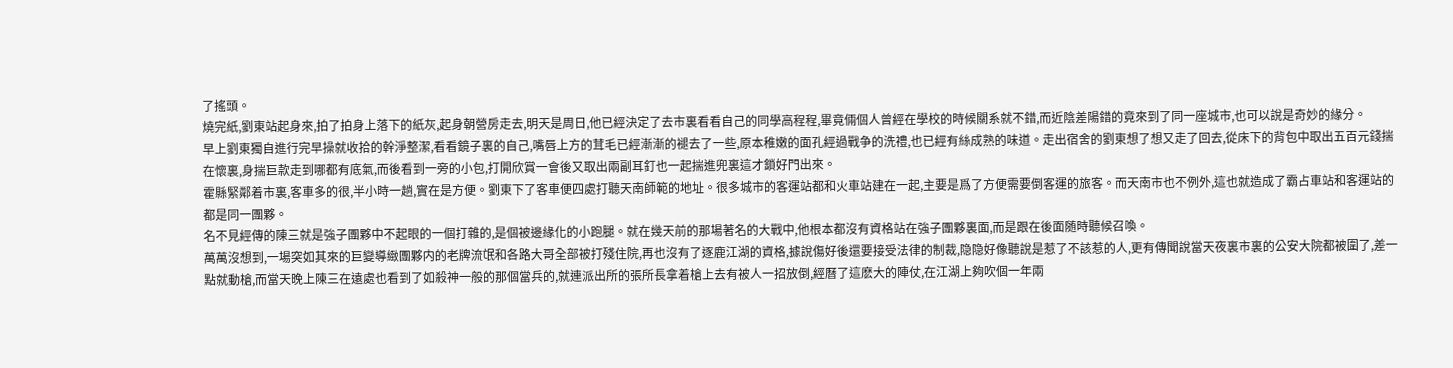了搖頭。
燒完紙,劉東站起身來,拍了拍身上落下的紙灰,起身朝營房走去,明天是周日,他已經決定了去市裏看看自己的同學高程程,畢竟倆個人曾經在學校的時候關系就不錯,而近陰差陽錯的竟來到了同一座城市,也可以說是奇妙的緣分。
早上劉東獨自進行完早操就收拾的幹淨整潔,看看鏡子裏的自己,嘴唇上方的茸毛已經漸漸的褪去了一些,原本稚嫩的面孔經過戰争的洗禮,也已經有絲成熟的味道。走出宿舍的劉東想了想又走了回去,從床下的背包中取出五百元錢揣在懷裏,身揣巨款走到哪都有底氣,而後看到一旁的小包,打開欣賞一會後又取出兩副耳釘也一起揣進兜裏這才鎖好門出來。
霍縣緊鄰着市裏,客車多的很,半小時一趟,實在是方便。劉東下了客車便四處打聽天南師範的地址。很多城市的客運站都和火車站建在一起,主要是爲了方便需要倒客運的旅客。而天南市也不例外,這也就造成了霸占車站和客運站的都是同一團夥。
名不見經傳的陳三就是強子團夥中不起眼的一個打雜的,是個被邊緣化的小跑腿。就在幾天前的那場著名的大戰中,他根本都沒有資格站在強子團夥裏面,而是跟在後面随時聽候召喚。
萬萬沒想到,一場突如其來的巨變導緻團夥内的老牌流氓和各路大哥全部被打殘住院,再也沒有了逐鹿江湖的資格,據說傷好後還要接受法律的制裁,隐隐好像聽說是惹了不該惹的人,更有傳聞說當天夜裏市裏的公安大院都被圍了,差一點就動槍,而當天晚上陳三在遠處也看到了如殺神一般的那個當兵的,就連派出所的張所長拿着槍上去有被人一招放倒,經曆了這麽大的陣仗,在江湖上夠吹個一年兩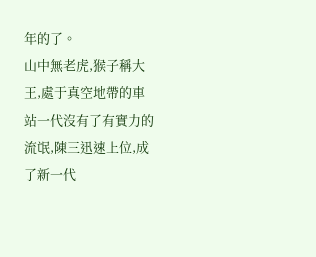年的了。
山中無老虎,猴子稱大王,處于真空地帶的車站一代沒有了有實力的流氓,陳三迅速上位,成了新一代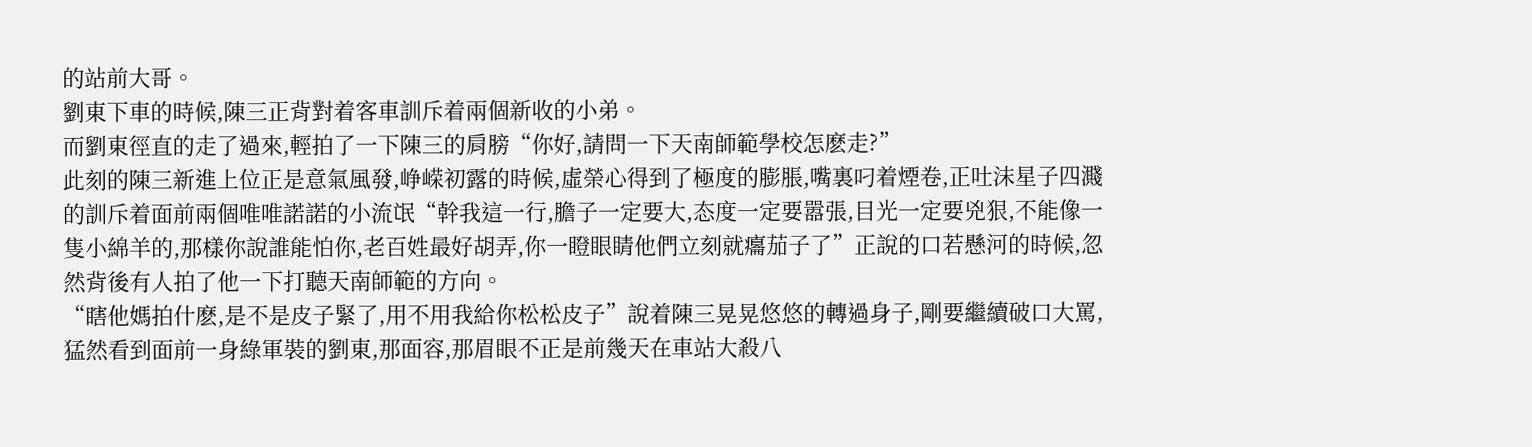的站前大哥。
劉東下車的時候,陳三正背對着客車訓斥着兩個新收的小弟。
而劉東徑直的走了過來,輕拍了一下陳三的肩膀“你好,請問一下天南師範學校怎麽走?”
此刻的陳三新進上位正是意氣風發,峥嵘初露的時候,虛榮心得到了極度的膨脹,嘴裏叼着煙卷,正吐沫星子四濺的訓斥着面前兩個唯唯諾諾的小流氓“幹我這一行,膽子一定要大,态度一定要嚣張,目光一定要兇狠,不能像一隻小綿羊的,那樣你說誰能怕你,老百姓最好胡弄,你一瞪眼睛他們立刻就癟茄子了”正說的口若懸河的時候,忽然背後有人拍了他一下打聽天南師範的方向。
“瞎他媽拍什麽,是不是皮子緊了,用不用我給你松松皮子”說着陳三晃晃悠悠的轉過身子,剛要繼續破口大罵,猛然看到面前一身綠軍裝的劉東,那面容,那眉眼不正是前幾天在車站大殺八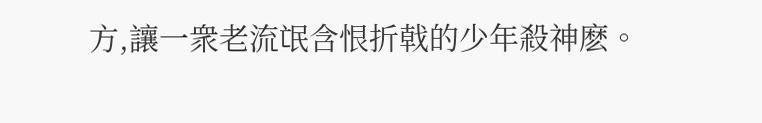方,讓一衆老流氓含恨折戟的少年殺神麽。